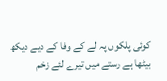کوئی پلکوں پہ لے کے وفا کے دیے دیکھ بیٹھا ہے رستے میں تیرے لئے زخم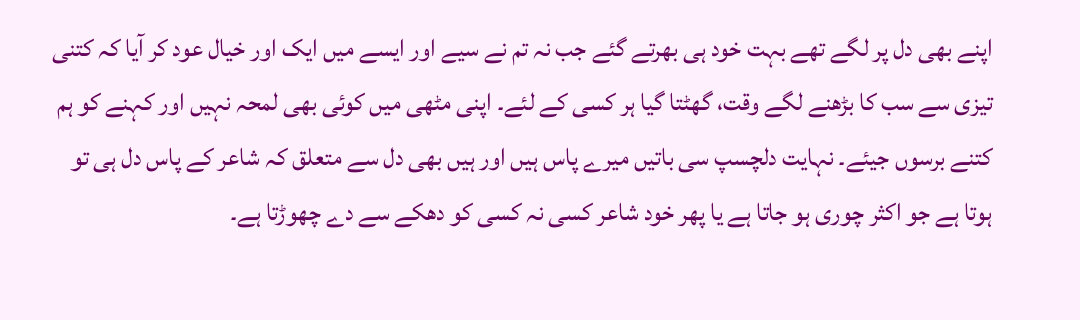اپنے بھی دل پر لگے تھے بہت خود ہی بھرتے گئے جب نہ تم نے سیے اور ایسے میں ایک اور خیال عود کر آیا کہ کتنی تیزی سے سب کا بڑھنے لگے وقت، گھٹتا گیا ہر کسی کے لئے۔ اپنی مٹھی میں کوئی بھی لمحہ نہیں اور کہنے کو ہم کتنے برسوں جیئے۔ نہایت دلچسپ سی باتیں میرے پاس ہیں اور ہیں بھی دل سے متعلق کہ شاعر کے پاس دل ہی تو ہوتا ہے جو اکثر چوری ہو جاتا ہے یا پھر خود شاعر کسی نہ کسی کو دھکے سے دے چھوڑتا ہے۔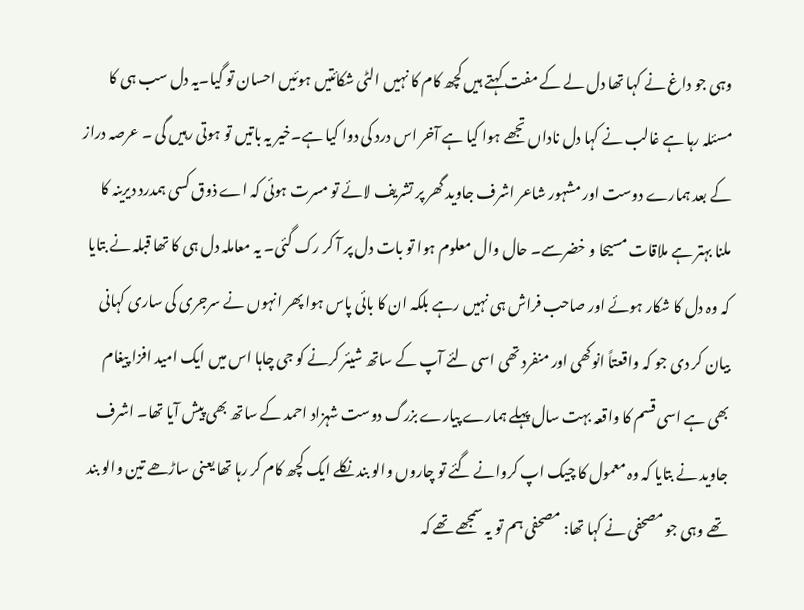وہی جو داغ نے کہا تھا دل لے کے مفت کہتے ہیں کچھ کام کا نہیں الٹی شکائتیں ہوئیں احسان تو گیا۔یہ دل سب ہی کا مسئلہ رہا ہے غالب نے کہا دل ناداں تجھے ہوا کیا ہے آخر اس درد کی دوا کیا ہے۔خیر یہ باتیں تو ہوتی رہیں گی ۔ عرصہ دراز کے بعد ہمارے دوست اور مشہور شاعر اشرف جاوید گھر پر تشریف لائے تو مسرت ہوئی کہ اے ذوق کسی ہمدرد دیرینہ کا ملنا بہتر ہے ملاقات مسیحا و خضرسے۔ حال وال معلوم ہوا تو بات دل پر آ کر رک گئی۔ یہ معاملہ دل ہی کا تھا قبلہ نے بتایا کہ وہ دل کا شکار ہوئے اور صاحب فراش ہی نہیں رہے بلکہ ان کا بائی پاس ہوا پھر انہوں نے سرجری کی ساری کہانی بیان کر دی جو کہ واقعتاً انوکھی اور منفرد تھی اسی لئے آپ کے ساتھ شیئر کرنے کو جی چاہا اس میں ایک امید افزا پیغام بھی ہے اسی قسم کا واقعہ بہت سال پہلے ہمارے پیارے بزرگ دوست شہزاد احمد کے ساتھ بھی پیش آیا تھا۔ اشرف جاوید نے بتایا کہ وہ معمول کا چیک اپ کروانے گئے تو چاروں والو بند نکلے ایک کچھ کام کر رہا تھا یعنی ساڑھے تین والو بند تھے وہی جو مصحفی نے کہا تھا: مصحفی ہم تو یہ سمجھے تھے کہ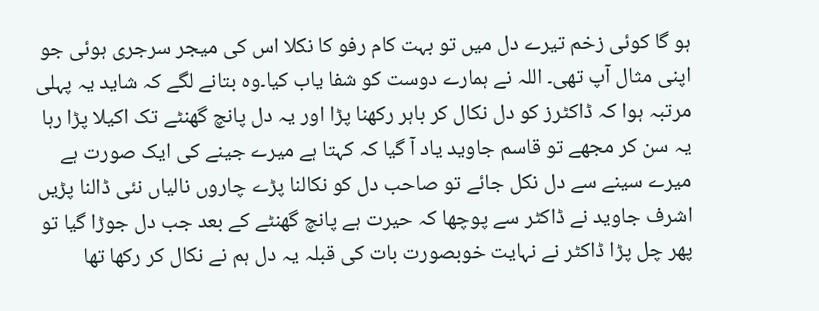ہو گا کوئی زخم تیرے دل میں تو بہت کام رفو کا نکلا اس کی میجر سرجری ہوئی جو اپنی مثال آپ تھی۔ اللہ نے ہمارے دوست کو شفا یاب کیا۔وہ بتانے لگے کہ شاید یہ پہلی مرتبہ ہوا کہ ڈاکٹرز کو دل نکال کر باہر رکھنا پڑا اور یہ دل پانچ گھنٹے تک اکیلا پڑا رہا یہ سن کر مجھے تو قاسم جاوید یاد آ گیا کہ کہتا ہے میرے جینے کی ایک صورت ہے میرے سینے سے دل نکل جائے تو صاحب دل کو نکالنا پڑے چاروں نالیاں نئی ڈالنا پڑیں اشرف جاوید نے ڈاکٹر سے پوچھا کہ حیرت ہے پانچ گھنٹے کے بعد جب دل جوڑا گیا تو پھر چل پڑا ڈاکٹر نے نہایت خوبصورت بات کی قبلہ یہ دل ہم نے نکال کر رکھا تھا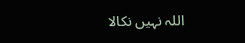اللہ نہیں نکالا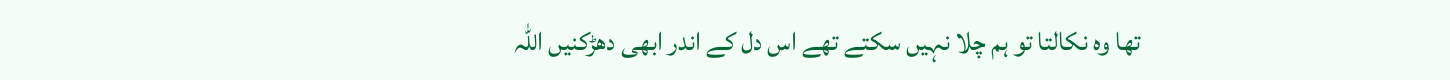تھا وہ نکالتا تو ہم چلا نہیں سکتے تھے اس دل کے اندر ابھی دھڑکنیں اللہ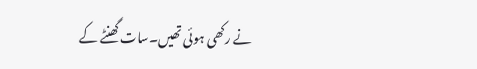نے رکھی ہوئی تھیں۔سات گھنٹے کے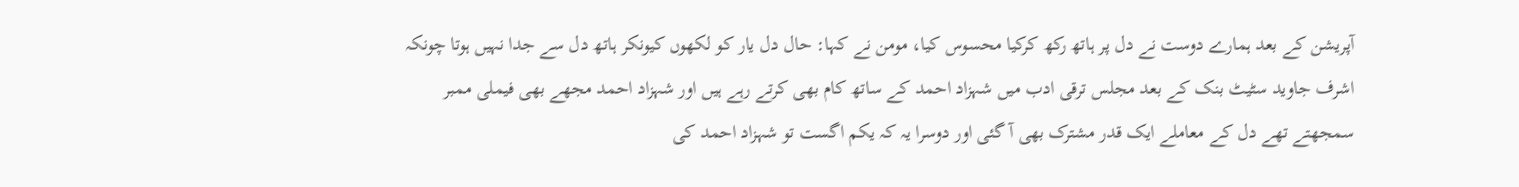آپریشن کے بعد ہمارے دوست نے دل پر ہاتھ رکھ کرکیا محسوس کیا، مومن نے کہا: حال دل یار کو لکھوں کیونکر ہاتھ دل سے جدا نہیں ہوتا چونکہ اشرف جاوید سٹیٹ بنک کے بعد مجلس ترقی ادب میں شہزاد احمد کے ساتھ کام بھی کرتے رہے ہیں اور شہزاد احمد مجھے بھی فیملی ممبر سمجھتے تھے دل کے معاملے ایک قدر مشترک بھی آ گئی اور دوسرا یہ کہ یکم اگست تو شہزاد احمد کی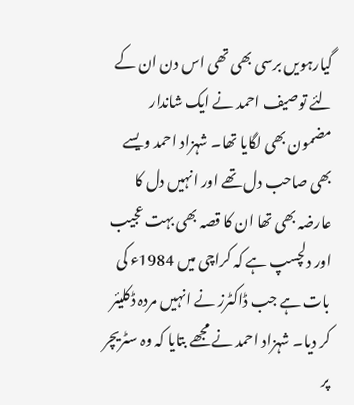گیارہویں برسی بھی تھی اس دن ان کے لئے توصیف احمد نے ایک شاندار مضمون بھی لگایا تھا۔ شہزاد احمد ویسے بھی صاحب دل تھے اور انہیں دل کا عارضہ بھی تھا ان کا قصہ بھی بہت عجیب اور دلچسپ ہے کہ کراچی میں 1984ء کی بات ہے جب ڈاکٹرز نے انہیں مردہ ڈکلیئر کر دیا۔ شہزاد احمد نے مجھے بتایا کہ وہ سٹریچر پر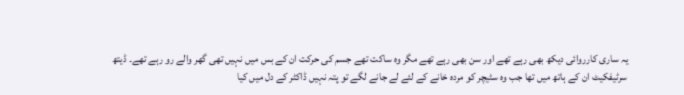یہ ساری کارروائی دیکھ بھی رہے تھے اور سن بھی رہے تھے مگر وہ ساکت تھے جسم کی حرکت ان کے بس میں نہیں تھی گھر والے رو رہے تھے۔ ڈیتھ سرٹیفکیٹ ان کے ہاتھ میں تھا جب وہ سٹیچر کو مردہ خانے کے لئے لے جانے لگے تو پتہ نہیں ڈاکٹر کے دل میں کیا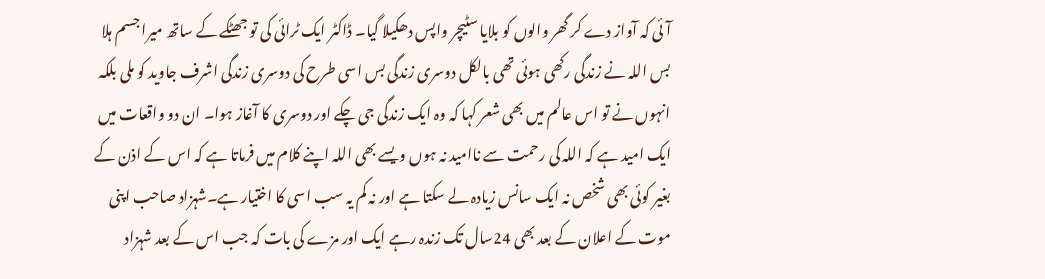آئی کہ آواز دے کر گھر والوں کو بلایا سٹیچر واپس دھکیلا گیا۔ ڈاکٹر ایک ٹرائی کی تو جھٹکے کے ساتھ میرا جسم ہلا بس اللہ نے زندگی رکھی ہوئی تھی بالکل دوسری زندگی بس اسی طرح کی دوسری زندگی اشرف جاوید کو ملی بلکہ انہوں نے تو اس عالم میں بھی شعر کہا کہ وہ ایک زندگی جی چکے اور دوسری کا آغاز ہوا۔ ان دو واقعات میں ایک امید ہے کہ اللہ کی رحمت سے ناامید نہ ہوں ویسے بھی اللہ اپنے کلام میں فرماتا ہے کہ اس کے اذن کے بغیر کوئی بھی شخص نہ ایک سانس زیادہ لے سکتا ہے اور نہ کم یہ سب اسی کا اختیار ہے۔شہزاد صاحب اپنی موت کے اعلان کے بعد بھی 24سال تک زندہ رہے ایک اور مزے کی بات کہ جب اس کے بعد شہزاد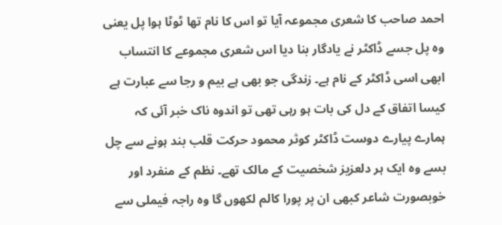احمد صاحب کا شعری مجموعہ آیا تو اس کا نام تھا ٹوٹا ہوا پل یعنی وہ پل جسے ڈاکٹر نے یادگار بنا دیا اس شعری مجموعے کا انتساب ابھی اسی ڈاکٹر کے نام ہے۔ زندگی جو بھی ہے بیم و رجا سے عبارت ہے کیسا اتفاق کے دل کی بات ہو رہی تھی تو اندوہ ناک خبر آئی کہ ہمارے پیارے دوست ڈاکٹر کوثر محمود حرکت قلب بند ہونے سے چل بسے وہ ایک ہر دلعزیز شخصیت کے مالک تھے۔ نظم کے منفرد اور خوبصورت شاعر کبھی ان پر پورا کالم لکھوں گا وہ راجہ فیملی سے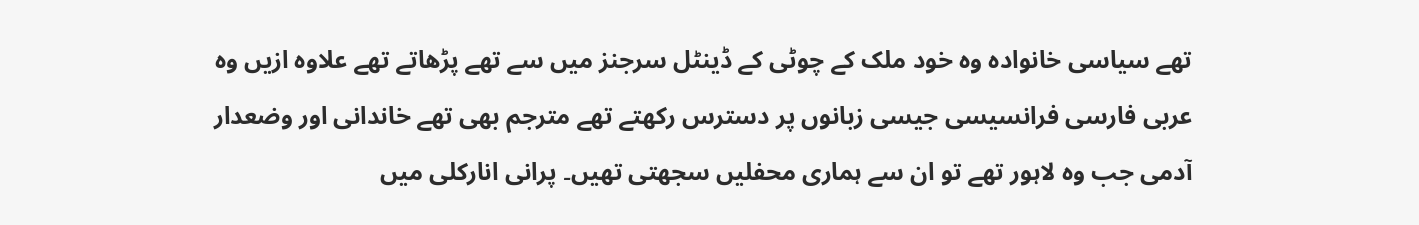تھے سیاسی خانوادہ وہ خود ملک کے چوٹی کے ڈینٹل سرجنز میں سے تھے پڑھاتے تھے علاوہ ازیں وہ عربی فارسی فرانسیسی جیسی زبانوں پر دسترس رکھتے تھے مترجم بھی تھے خاندانی اور وضعدار آدمی جب وہ لاہور تھے تو ان سے ہماری محفلیں سجھتی تھیں۔ پرانی انارکلی میں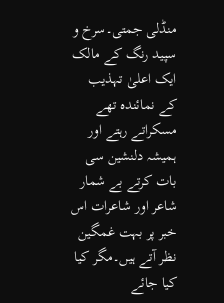منڈلی جمتی۔سرخ و سپید رنگ کے مالک ایک اعلیٰ تہذیب کے نمائندہ تھے مسکراتے رہتے اور ہمیشہ دلنشین سی بات کرتے بے شمار شاعر اور شاعرات اس خبر پر بہت غمگین نظر آتے ہیں۔مگر کیا کیا جائے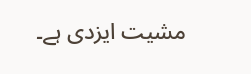مشیت ایزدی ہے۔